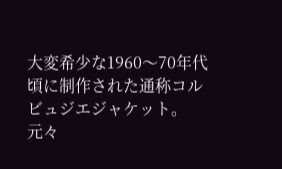大変希少な1960〜70年代頃に制作された通称コルビュジエジャケット。
元々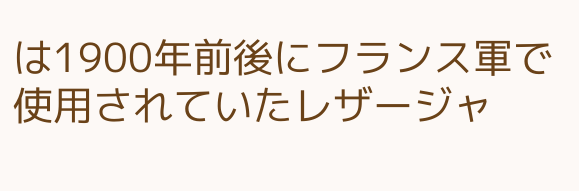は1900年前後にフランス軍で使用されていたレザージャ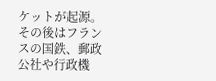ケットが起源。
その後はフランスの国鉄、郵政公社や行政機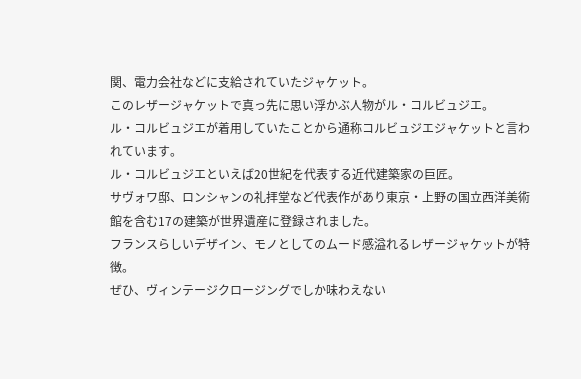関、電力会社などに支給されていたジャケット。
このレザージャケットで真っ先に思い浮かぶ人物がル・コルビュジエ。
ル・コルビュジエが着用していたことから通称コルビュジエジャケットと言われています。
ル・コルビュジエといえば20世紀を代表する近代建築家の巨匠。
サヴォワ邸、ロンシャンの礼拝堂など代表作があり東京・上野の国立西洋美術館を含む17の建築が世界遺産に登録されました。
フランスらしいデザイン、モノとしてのムード感溢れるレザージャケットが特徴。
ぜひ、ヴィンテージクロージングでしか味わえない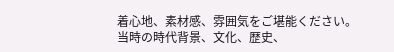着心地、素材感、雰囲気をご堪能ください。
当時の時代背景、文化、歴史、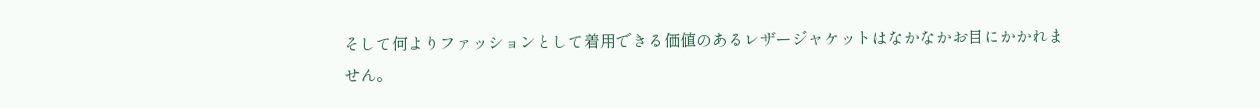そして何よりファッションとして着用できる価値のあるレザージャケットはなかなかお目にかかれません。